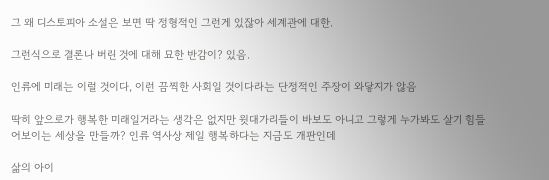그 왜 디스토피아 소설은 보면 딱 정형적인 그런게 있잖아 세계관에 대한.

그런식으로 결론나 버린 것에 대해 묘한 반감이? 있음.

인류에 미래는 이럴 것이다, 이런 끔찍한 사회일 것이다라는 단정적인 주장이 와닿지가 않음

딱히 앞으로가 행복한 미래일거라는 생각은 없지만 윗대가리들이 바보도 아니고 그렇게 누가봐도 살기 힘들어보이는 세상을 만들까? 인류 역사상 제일 행복하다는 지금도 개판인데

삶의 아이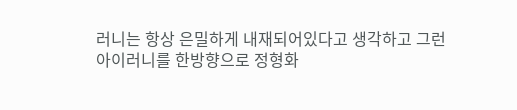러니는 항상 은밀하게 내재되어있다고 생각하고 그런 아이러니를 한방향으로 정형화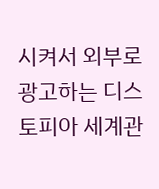시켜서 외부로 광고하는 디스토피아 세계관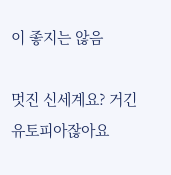이 좋지는 않음

멋진 신세계요? 거긴 유토피아잖아요